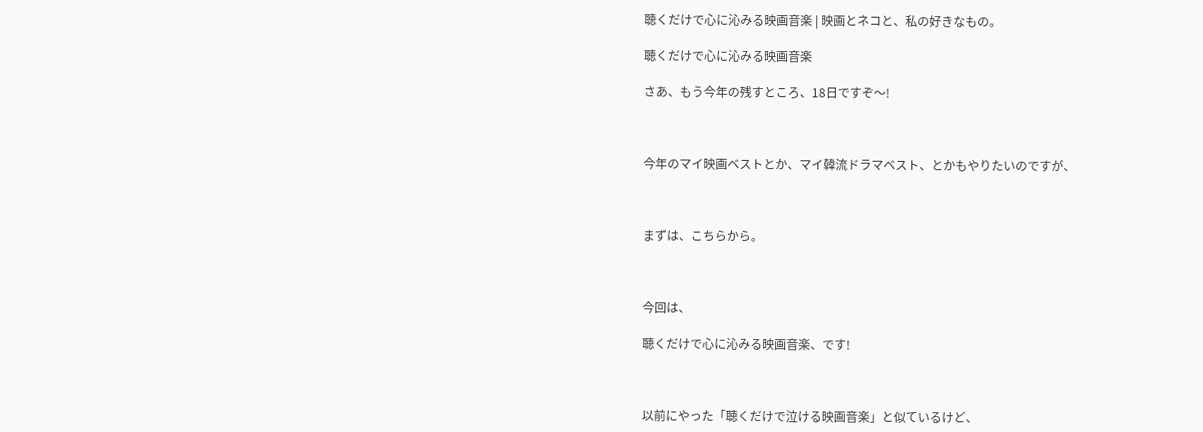聴くだけで心に沁みる映画音楽 | 映画とネコと、私の好きなもの。

聴くだけで心に沁みる映画音楽

さあ、もう今年の残すところ、18日ですぞ〜!



今年のマイ映画ベストとか、マイ韓流ドラマベスト、とかもやりたいのですが、



まずは、こちらから。



今回は、

聴くだけで心に沁みる映画音楽、です!



以前にやった「聴くだけで泣ける映画音楽」と似ているけど、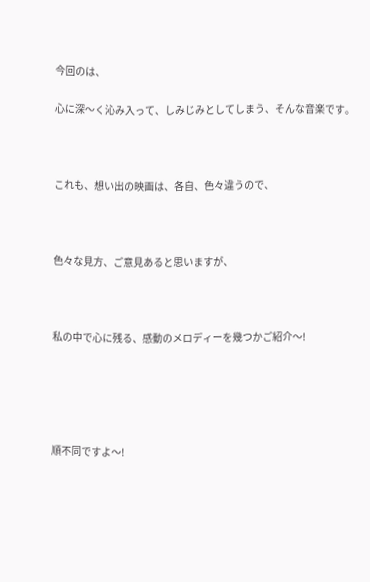今回のは、

心に深〜く沁み入って、しみじみとしてしまう、そんな音楽です。



これも、想い出の映画は、各自、色々違うので、



色々な見方、ご意見あると思いますが、



私の中で心に残る、感動のメロディーを幾つかご紹介〜!





順不同ですよ〜!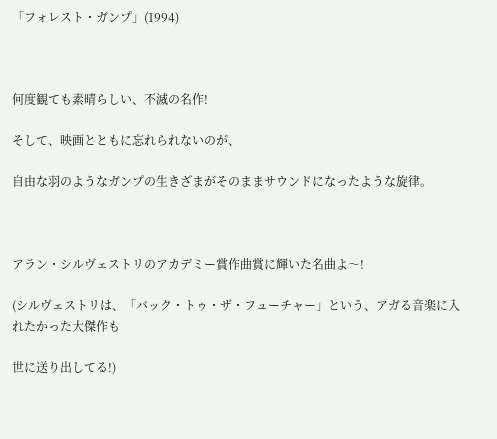「フォレスト・ガンプ」(1994)



何度観ても素晴らしい、不滅の名作!

そして、映画とともに忘れられないのが、

自由な羽のようなガンプの生きざまがそのままサウンドになったような旋律。



アラン・シルヴェストリのアカデミー賞作曲賞に輝いた名曲よ〜!

(シルヴェストリは、「バック・トゥ・ザ・フューチャー」という、アガる音楽に入れたかった大傑作も

世に送り出してる!)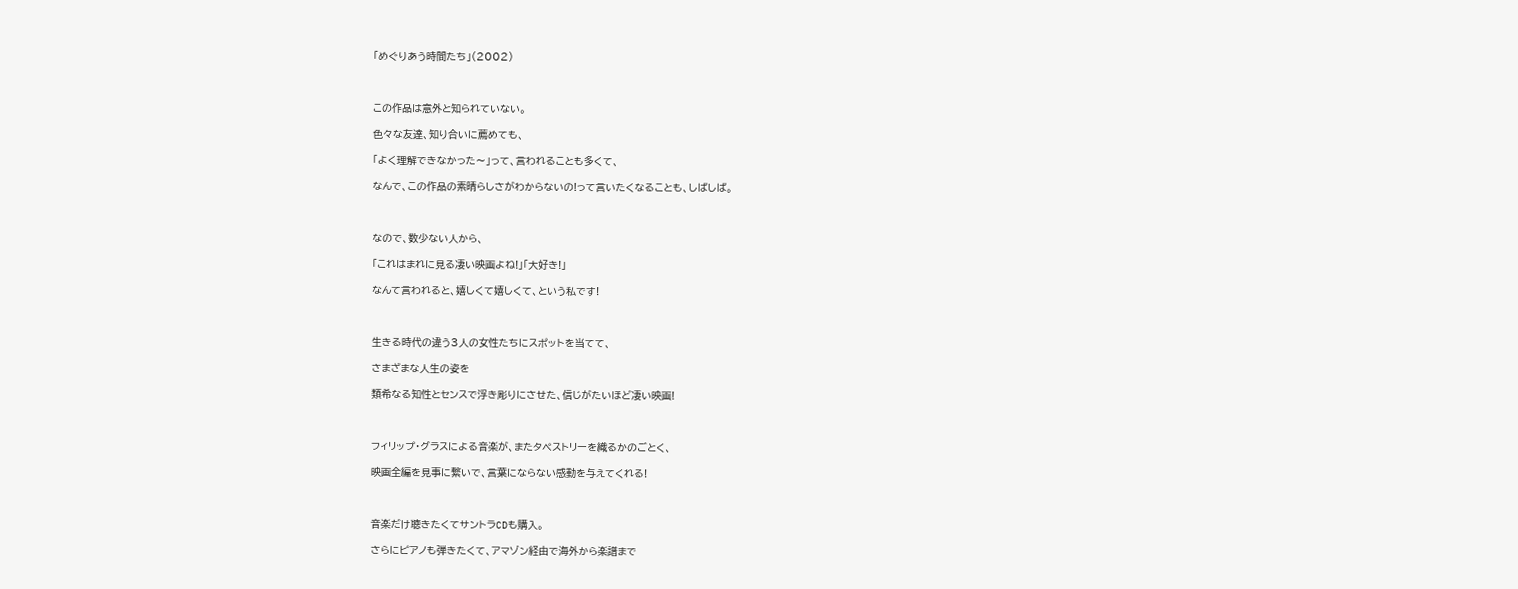「めぐりあう時間たち」(2002)



この作品は意外と知られていない。

色々な友達、知り合いに薦めても、

「よく理解できなかった〜」って、言われることも多くて、

なんで、この作品の素晴らしさがわからないの!って言いたくなることも、しばしば。



なので、数少ない人から、

「これはまれに見る凄い映画よね!」「大好き!」

なんて言われると、嬉しくて嬉しくて、という私です!



生きる時代の違う3人の女性たちにスポットを当てて、

さまざまな人生の姿を

類希なる知性とセンスで浮き彫りにさせた、信じがたいほど凄い映画!



フィリップ・グラスによる音楽が、またタペストリーを織るかのごとく、

映画全編を見事に繋いで、言葉にならない感動を与えてくれる!



音楽だけ聴きたくてサントラCDも購入。

さらにピアノも弾きたくて、アマゾン経由で海外から楽譜まで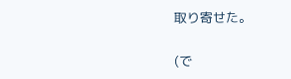取り寄せた。

(で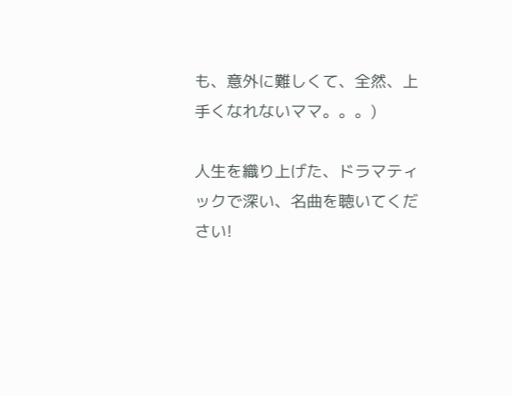も、意外に難しくて、全然、上手くなれないママ。。。)

人生を織り上げた、ドラマティックで深い、名曲を聴いてください!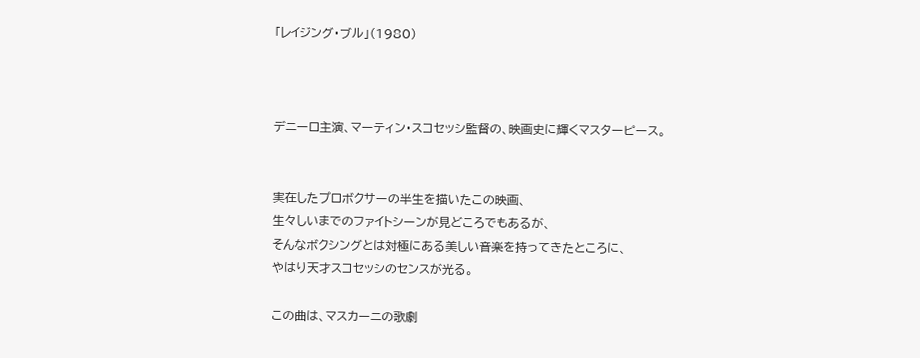「レイジング・ブル」(1980)



デニーロ主演、マーティン・スコセッシ監督の、映画史に輝くマスターピース。


実在したプロボクサーの半生を描いたこの映画、
生々しいまでのファイトシーンが見どころでもあるが、
そんなボクシングとは対極にある美しい音楽を持ってきたところに、
やはり天才スコセッシのセンスが光る。

この曲は、マスカーニの歌劇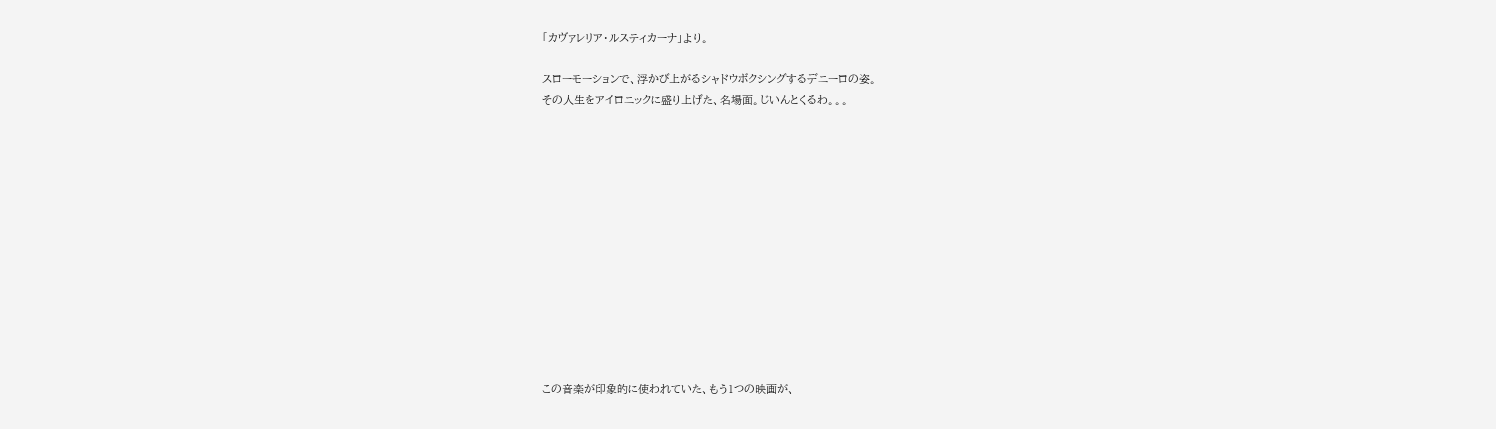「カヴァレリア・ルスティカーナ」より。

スローモーションで、浮かび上がるシャドウボクシングするデニーロの姿。
その人生をアイロニックに盛り上げた、名場面。じいんとくるわ。。。













この音楽が印象的に使われていた、もう1つの映画が、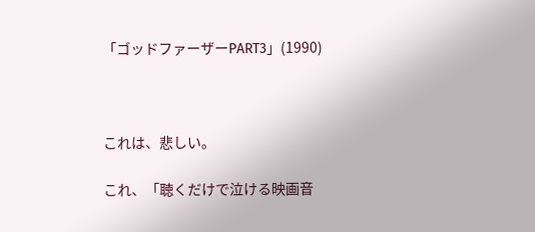「ゴッドファーザーPART3」(1990)



これは、悲しい。

これ、「聴くだけで泣ける映画音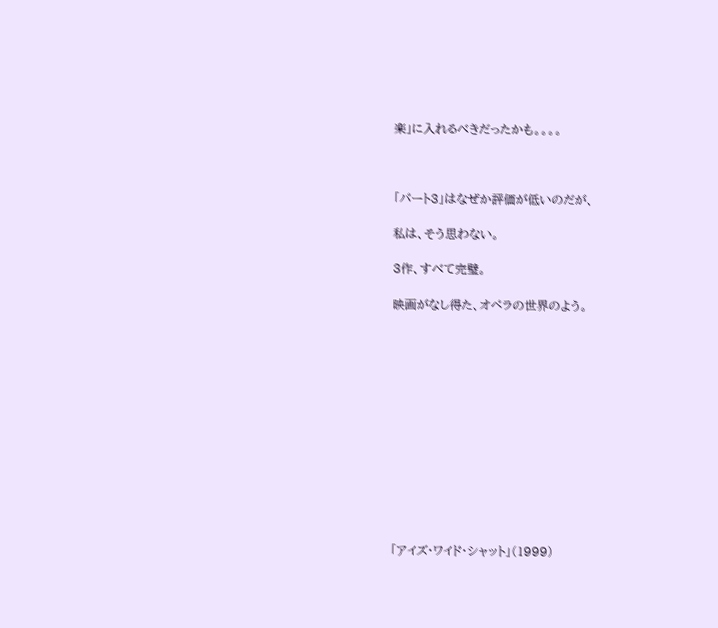楽」に入れるべきだったかも。。。。



「パート3」はなぜか評価が低いのだが、

私は、そう思わない。

3作、すべて完璧。

映画がなし得た、オペラの世界のよう。













「アイズ・ワイド・シャット」(1999)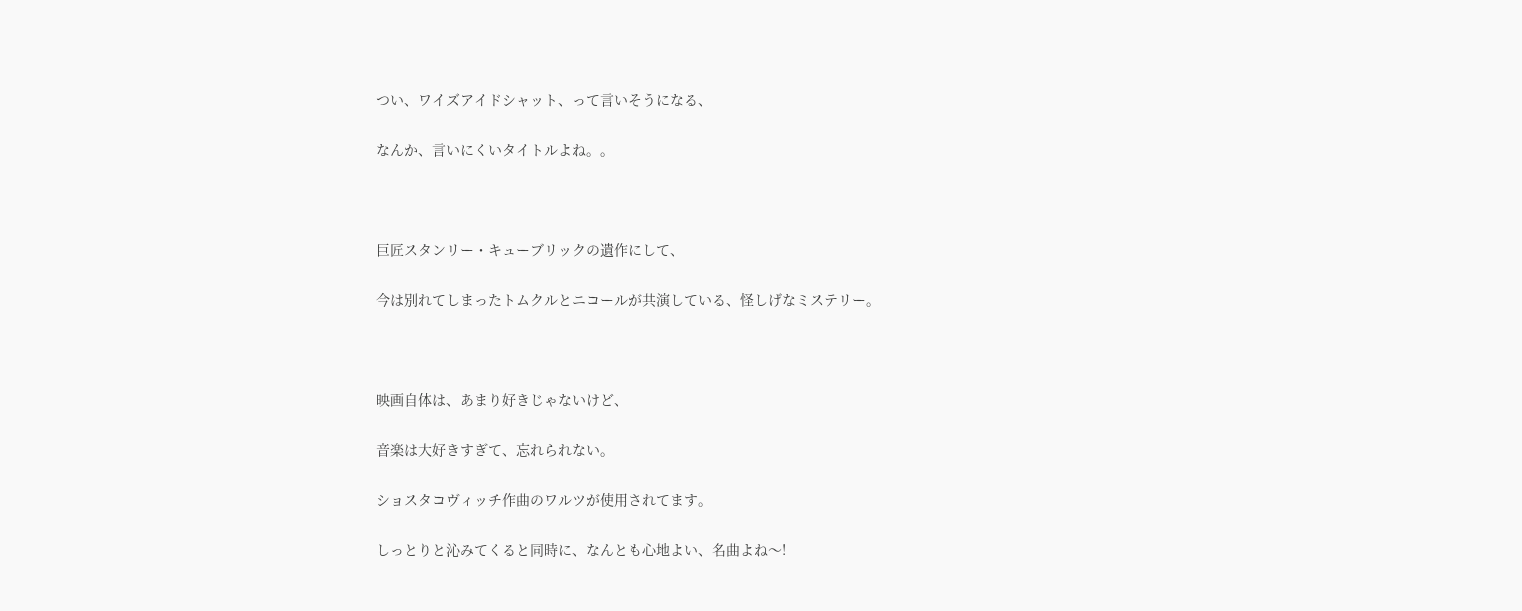つい、ワイズアイドシャット、って言いそうになる、

なんか、言いにくいタイトルよね。。



巨匠スタンリー・キューブリックの遺作にして、

今は別れてしまったトムクルとニコールが共演している、怪しげなミステリー。



映画自体は、あまり好きじゃないけど、

音楽は大好きすぎて、忘れられない。

ショスタコヴィッチ作曲のワルツが使用されてます。

しっとりと沁みてくると同時に、なんとも心地よい、名曲よね〜!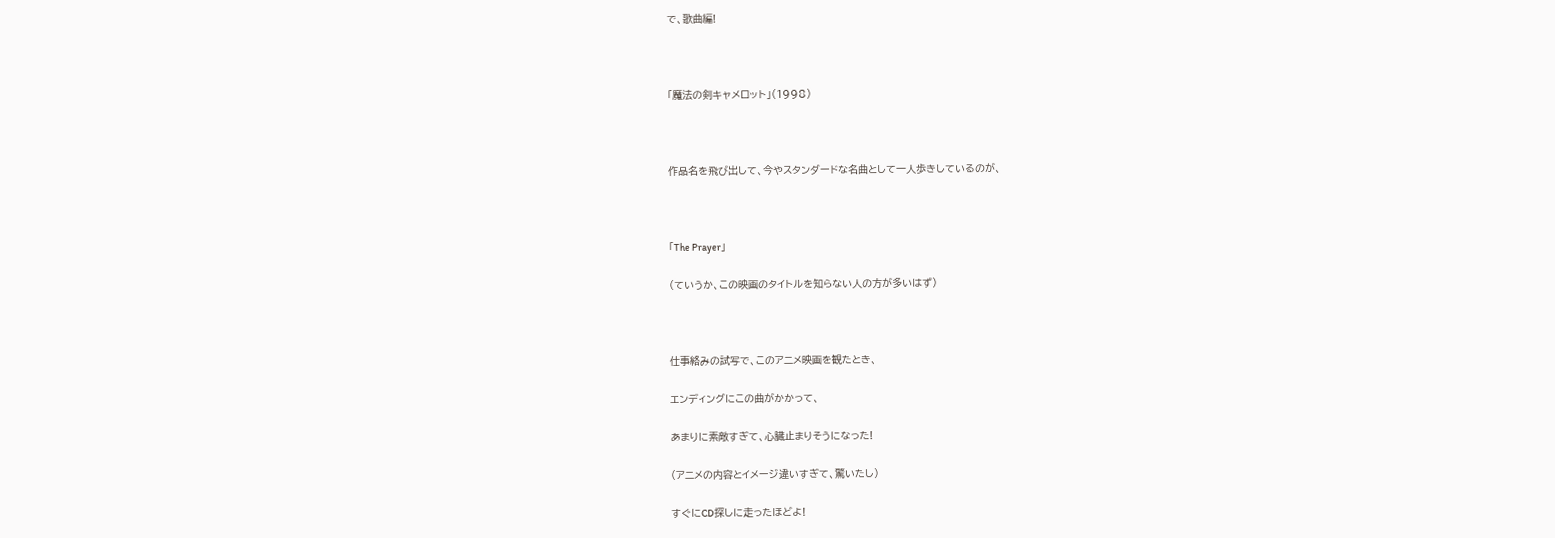で、歌曲編!



「魔法の剣キャメロット」(1998)



作品名を飛び出して、今やスタンダードな名曲として一人歩きしているのが、



「The Prayer」

(ていうか、この映画のタイトルを知らない人の方が多いはず)



仕事絡みの試写で、このアニメ映画を観たとき、

エンディングにこの曲がかかって、

あまりに素敵すぎて、心臓止まりそうになった!

(アニメの内容とイメージ違いすぎて、驚いたし)

すぐにCD探しに走ったほどよ!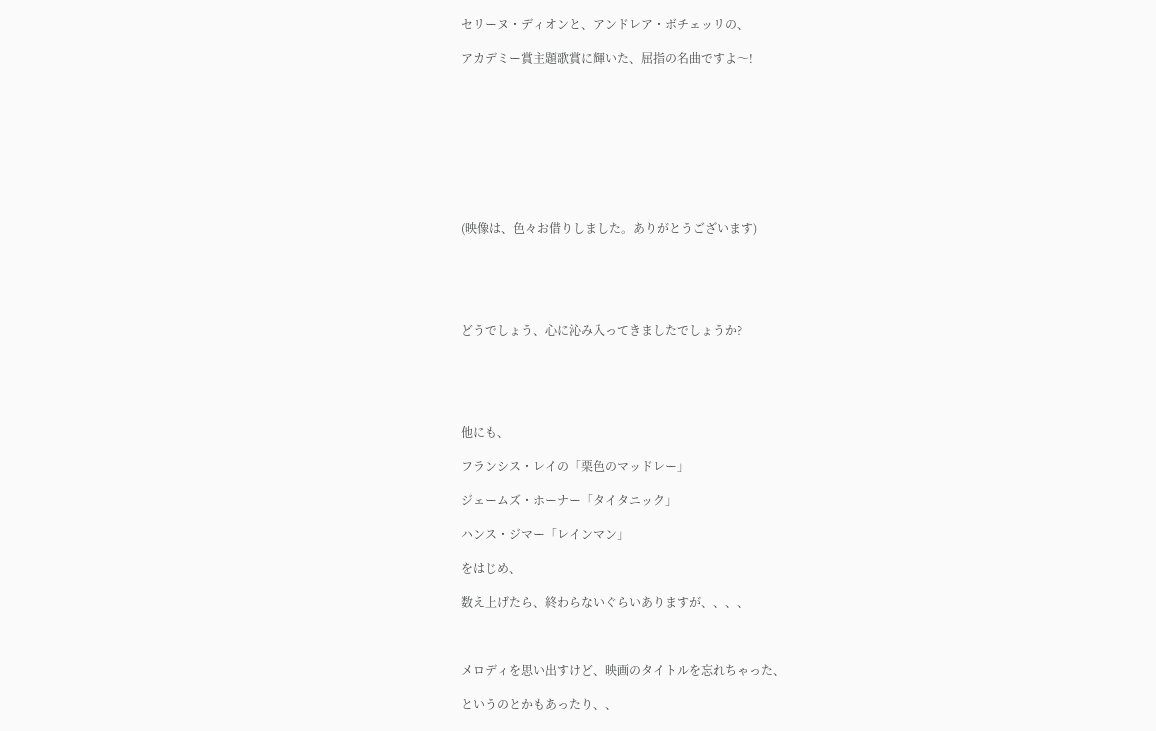セリーヌ・ディオンと、アンドレア・ボチェッリの、

アカデミー賞主題歌賞に輝いた、屈指の名曲ですよ〜!









(映像は、色々お借りしました。ありがとうございます)





どうでしょう、心に沁み入ってきましたでしょうか?





他にも、

フランシス・レイの「栗色のマッドレー」

ジェームズ・ホーナー「タイタニック」

ハンス・ジマー「レインマン」

をはじめ、

数え上げたら、終わらないぐらいありますが、、、、



メロディを思い出すけど、映画のタイトルを忘れちゃった、

というのとかもあったり、、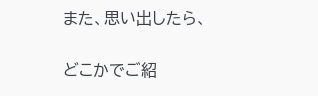また、思い出したら、

どこかでご紹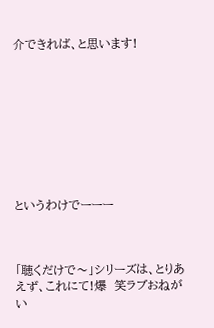介できれば、と思います!









というわけでーーー



「聴くだけで〜」シリーズは、とりあえず、これにて!爆  笑ラブおねがい